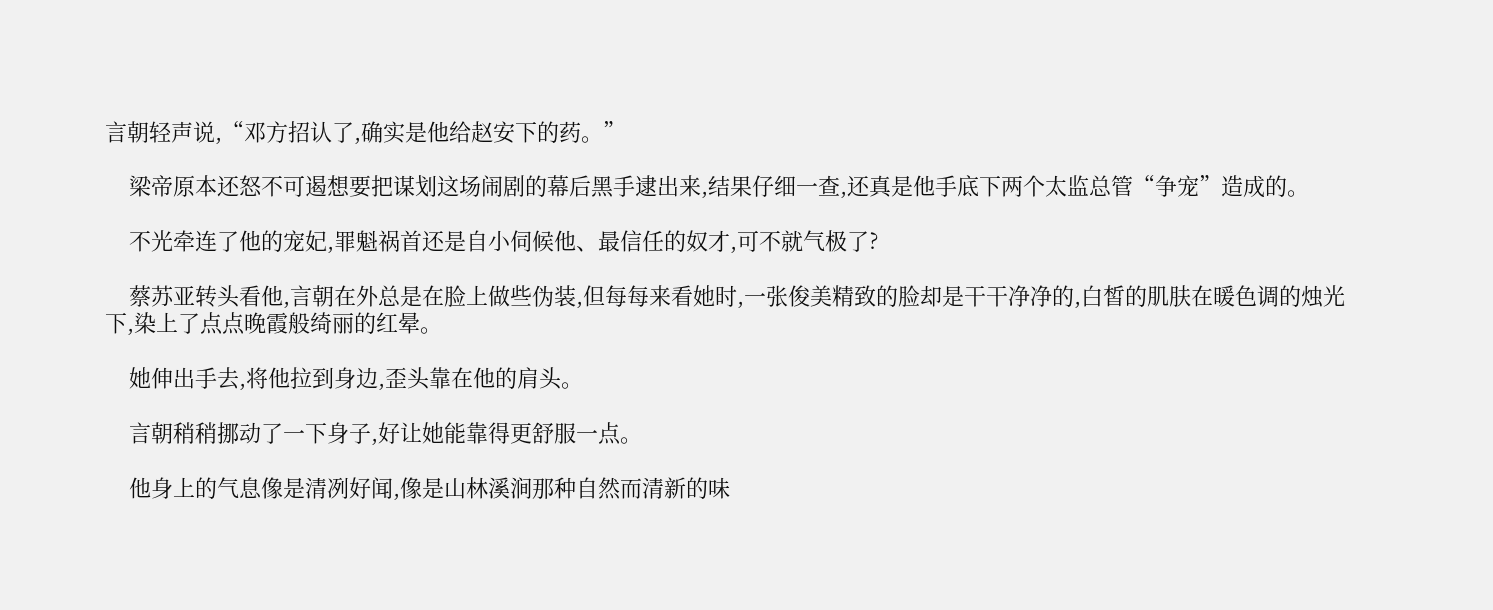言朝轻声说,“邓方招认了,确实是他给赵安下的药。”

    梁帝原本还怒不可遏想要把谋划这场闹剧的幕后黑手逮出来,结果仔细一查,还真是他手底下两个太监总管“争宠”造成的。

    不光牵连了他的宠妃,罪魁祸首还是自小伺候他、最信任的奴才,可不就气极了?

    蔡苏亚转头看他,言朝在外总是在脸上做些伪装,但每每来看她时,一张俊美精致的脸却是干干净净的,白皙的肌肤在暖色调的烛光下,染上了点点晚霞般绮丽的红晕。

    她伸出手去,将他拉到身边,歪头靠在他的肩头。

    言朝稍稍挪动了一下身子,好让她能靠得更舒服一点。

    他身上的气息像是清冽好闻,像是山林溪涧那种自然而清新的味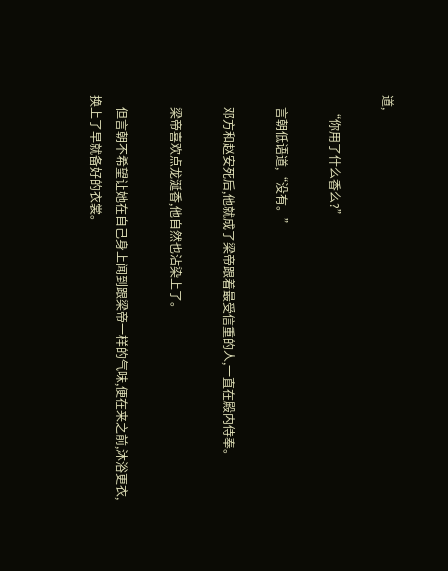道,

    “你用了什么香么?”

    言朝低语道,“没有。”

    邓方和赵安死后,他就成了梁帝跟着最受信重的人,一直在殿内侍奉。

    梁帝喜欢点龙涎香,他自然也沾染上了。

    但言朝不希望让她在自己身上闻到跟梁帝一样的气味,便在来之前,沐浴更衣,换上了早就备好的衣裳。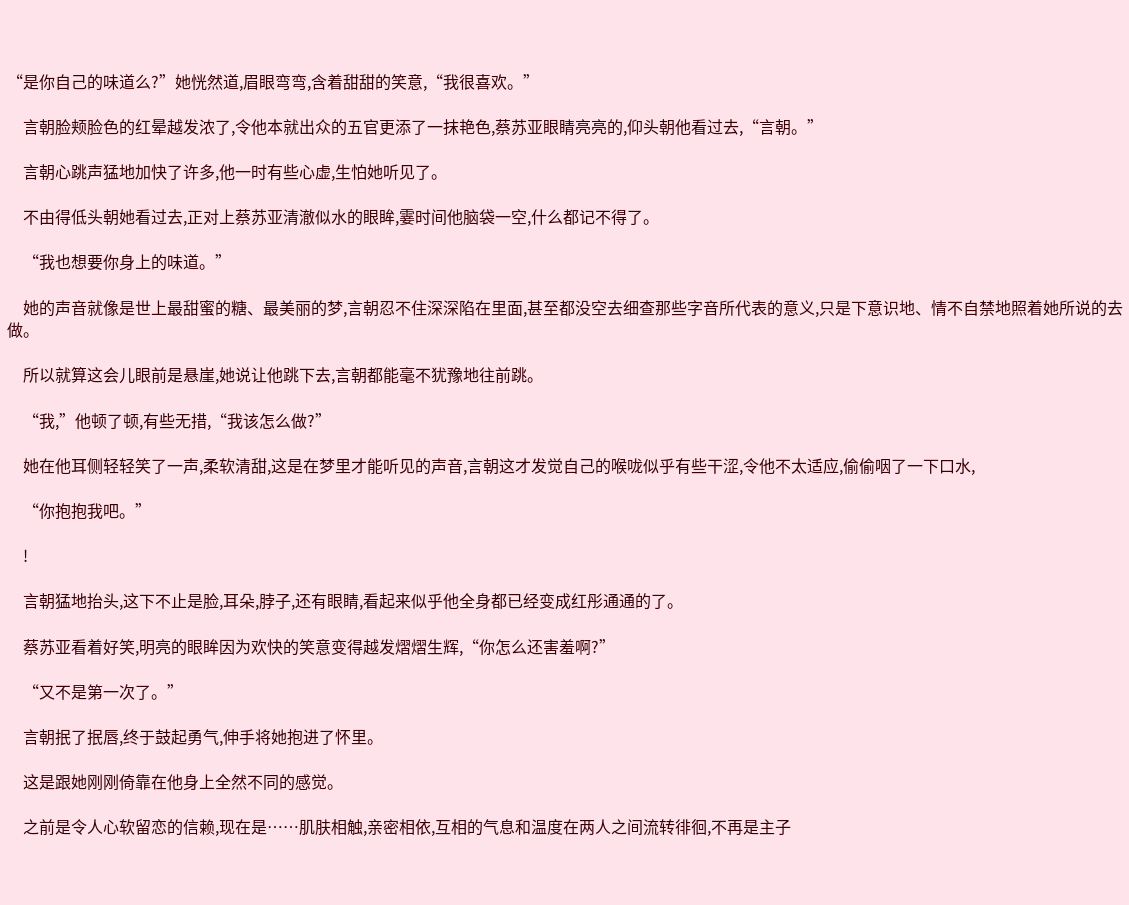“是你自己的味道么?”她恍然道,眉眼弯弯,含着甜甜的笑意,“我很喜欢。”

    言朝脸颊脸色的红晕越发浓了,令他本就出众的五官更添了一抹艳色,蔡苏亚眼睛亮亮的,仰头朝他看过去,“言朝。”

    言朝心跳声猛地加快了许多,他一时有些心虚,生怕她听见了。

    不由得低头朝她看过去,正对上蔡苏亚清澈似水的眼眸,霎时间他脑袋一空,什么都记不得了。

    “我也想要你身上的味道。”

    她的声音就像是世上最甜蜜的糖、最美丽的梦,言朝忍不住深深陷在里面,甚至都没空去细查那些字音所代表的意义,只是下意识地、情不自禁地照着她所说的去做。

    所以就算这会儿眼前是悬崖,她说让他跳下去,言朝都能毫不犹豫地往前跳。

    “我,”他顿了顿,有些无措,“我该怎么做?”

    她在他耳侧轻轻笑了一声,柔软清甜,这是在梦里才能听见的声音,言朝这才发觉自己的喉咙似乎有些干涩,令他不太适应,偷偷咽了一下口水,

    “你抱抱我吧。”

    !

    言朝猛地抬头,这下不止是脸,耳朵,脖子,还有眼睛,看起来似乎他全身都已经变成红彤通通的了。

    蔡苏亚看着好笑,明亮的眼眸因为欢快的笑意变得越发熠熠生辉,“你怎么还害羞啊?”

    “又不是第一次了。”

    言朝抿了抿唇,终于鼓起勇气,伸手将她抱进了怀里。

    这是跟她刚刚倚靠在他身上全然不同的感觉。

    之前是令人心软留恋的信赖,现在是……肌肤相触,亲密相依,互相的气息和温度在两人之间流转徘徊,不再是主子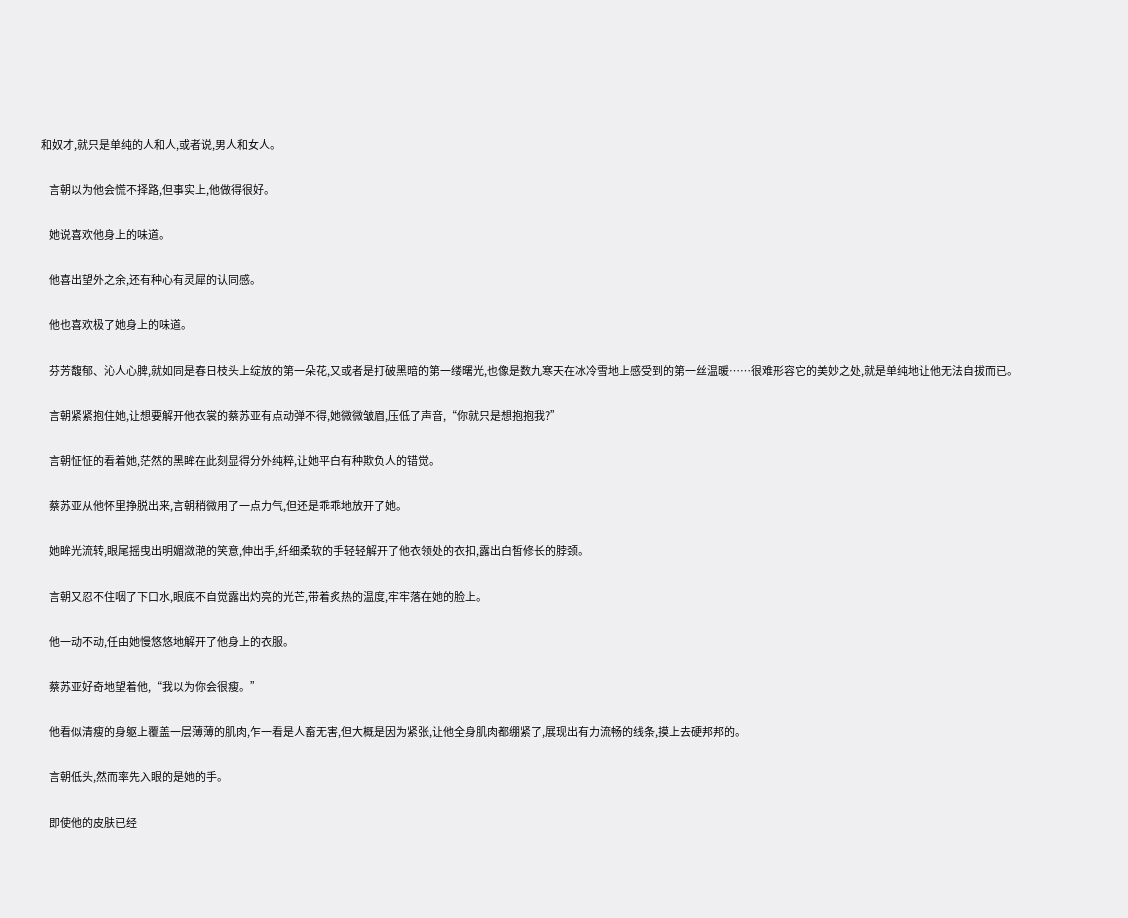和奴才,就只是单纯的人和人,或者说,男人和女人。

    言朝以为他会慌不择路,但事实上,他做得很好。

    她说喜欢他身上的味道。

    他喜出望外之余,还有种心有灵犀的认同感。

    他也喜欢极了她身上的味道。

    芬芳馥郁、沁人心脾,就如同是春日枝头上绽放的第一朵花,又或者是打破黑暗的第一缕曙光,也像是数九寒天在冰冷雪地上感受到的第一丝温暖……很难形容它的美妙之处,就是单纯地让他无法自拔而已。

    言朝紧紧抱住她,让想要解开他衣裳的蔡苏亚有点动弹不得,她微微皱眉,压低了声音,“你就只是想抱抱我?”

    言朝怔怔的看着她,茫然的黑眸在此刻显得分外纯粹,让她平白有种欺负人的错觉。

    蔡苏亚从他怀里挣脱出来,言朝稍微用了一点力气,但还是乖乖地放开了她。

    她眸光流转,眼尾摇曳出明媚潋滟的笑意,伸出手,纤细柔软的手轻轻解开了他衣领处的衣扣,露出白皙修长的脖颈。

    言朝又忍不住咽了下口水,眼底不自觉露出灼亮的光芒,带着炙热的温度,牢牢落在她的脸上。

    他一动不动,任由她慢悠悠地解开了他身上的衣服。

    蔡苏亚好奇地望着他,“我以为你会很瘦。”

    他看似清瘦的身躯上覆盖一层薄薄的肌肉,乍一看是人畜无害,但大概是因为紧张,让他全身肌肉都绷紧了,展现出有力流畅的线条,摸上去硬邦邦的。

    言朝低头,然而率先入眼的是她的手。

    即使他的皮肤已经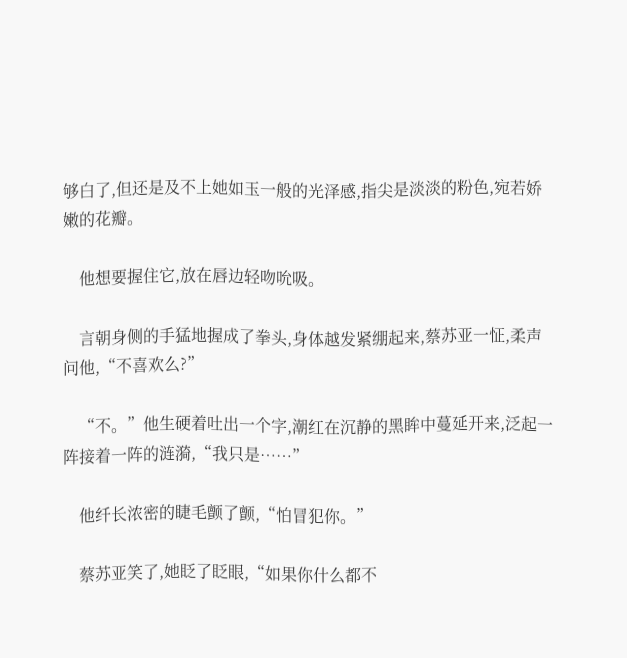够白了,但还是及不上她如玉一般的光泽感,指尖是淡淡的粉色,宛若娇嫩的花瓣。

    他想要握住它,放在唇边轻吻吮吸。

    言朝身侧的手猛地握成了拳头,身体越发紧绷起来,蔡苏亚一怔,柔声问他,“不喜欢么?”

    “不。”他生硬着吐出一个字,潮红在沉静的黑眸中蔓延开来,泛起一阵接着一阵的涟漪,“我只是……”

    他纤长浓密的睫毛颤了颤,“怕冒犯你。”

    蔡苏亚笑了,她眨了眨眼,“如果你什么都不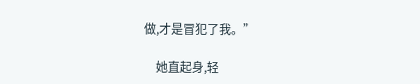做,才是冒犯了我。”

    她直起身,轻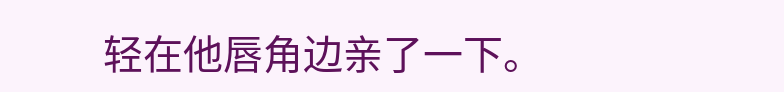轻在他唇角边亲了一下。